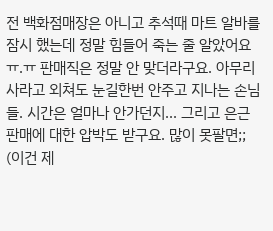전 백화점매장은 아니고 추석때 마트 알바를 잠시 했는데 정말 힘들어 죽는 줄 알았어요 ㅠ.ㅠ 판매직은 정말 안 맞더라구요. 아무리 사라고 외쳐도 눈길한번 안주고 지나는 손님들. 시간은 얼마나 안가던지... 그리고 은근 판매에 대한 압박도 받구요. 많이 못팔면;; (이건 제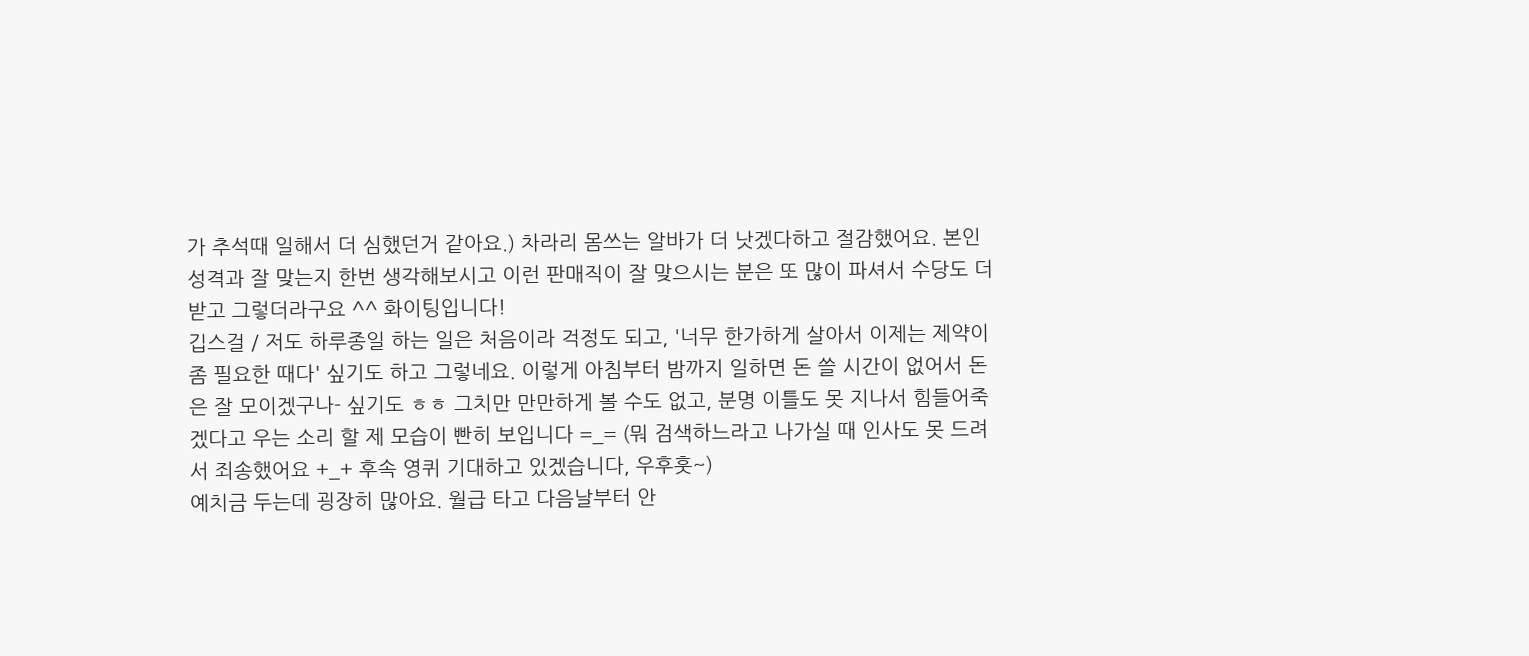가 추석때 일해서 더 심했던거 같아요.) 차라리 몸쓰는 알바가 더 낫겠다하고 절감했어요. 본인 성격과 잘 맞는지 한번 생각해보시고 이런 판매직이 잘 맞으시는 분은 또 많이 파셔서 수당도 더 받고 그렇더라구요 ^^ 화이팅입니다!
깁스걸 / 저도 하루종일 하는 일은 처음이라 걱정도 되고, '너무 한가하게 살아서 이제는 제약이 좀 필요한 때다' 싶기도 하고 그렇네요. 이렇게 아침부터 밤까지 일하면 돈 쓸 시간이 없어서 돈은 잘 모이겠구나- 싶기도 ㅎㅎ 그치만 만만하게 볼 수도 없고, 분명 이틀도 못 지나서 힘들어죽겠다고 우는 소리 할 제 모습이 빤히 보입니다 =_= (뭐 검색하느라고 나가실 때 인사도 못 드려서 죄송했어요 +_+ 후속 영퀴 기대하고 있겠습니다, 우후훗~)
예치금 두는데 굉장히 많아요. 월급 타고 다음날부터 안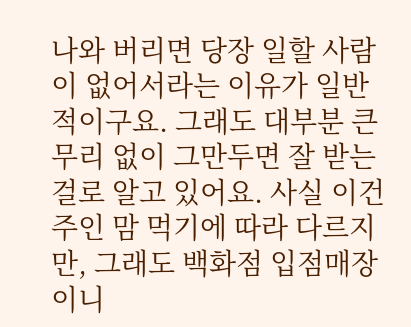나와 버리면 당장 일할 사람이 없어서라는 이유가 일반적이구요. 그래도 대부분 큰 무리 없이 그만두면 잘 받는 걸로 알고 있어요. 사실 이건 주인 맘 먹기에 따라 다르지만, 그래도 백화점 입점매장이니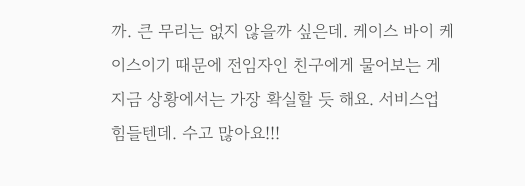까. 큰 무리는 없지 않을까 싶은데. 케이스 바이 케이스이기 때문에 전임자인 친구에게 물어보는 게 지금 상황에서는 가장 확실할 듯 해요. 서비스업 힘들텐데. 수고 많아요!!!